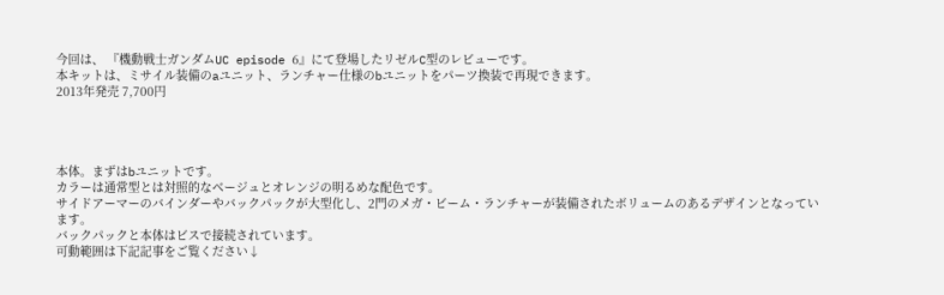今回は、 『機動戦士ガンダムUC episode 6』にて登場したリゼルC型のレビューです。
本キットは、ミサイル装備のaユニット、ランチャー仕様のbユニットをパーツ換装で再現できます。
2013年発売 7,700円




本体。まずはbユニットです。
カラーは通常型とは対照的なベージュとオレンジの明るめな配色です。
サイドアーマーのバインダーやバックパックが大型化し、2門のメガ・ビーム・ランチャーが装備されたボリュームのあるデザインとなっています。
バックパックと本体はビスで接続されています。
可動範囲は下記記事をご覧ください↓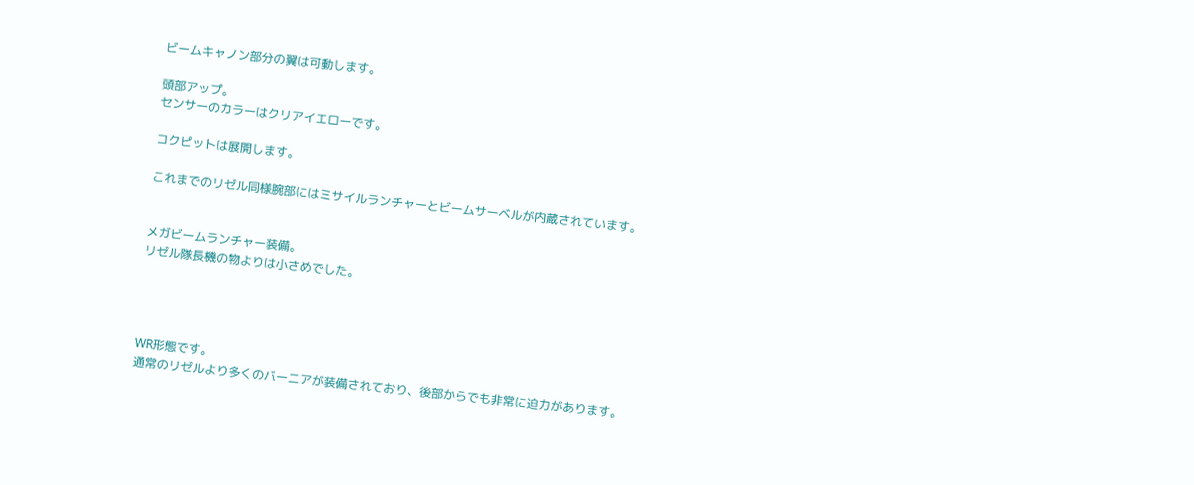ビームキャノン部分の翼は可動します。

頭部アップ。
センサーのカラーはクリアイエローです。

コクピットは展開します。

これまでのリゼル同様腕部にはミサイルランチャーとビームサーベルが内蔵されています。


メガビームランチャー装備。
リゼル隊長機の物よりは小さめでした。




WR形態です。
通常のリゼルより多くのバーニアが装備されており、後部からでも非常に迫力があります。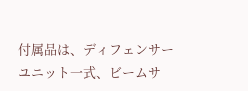付属品は、ディフェンサーユニット一式、ビームサ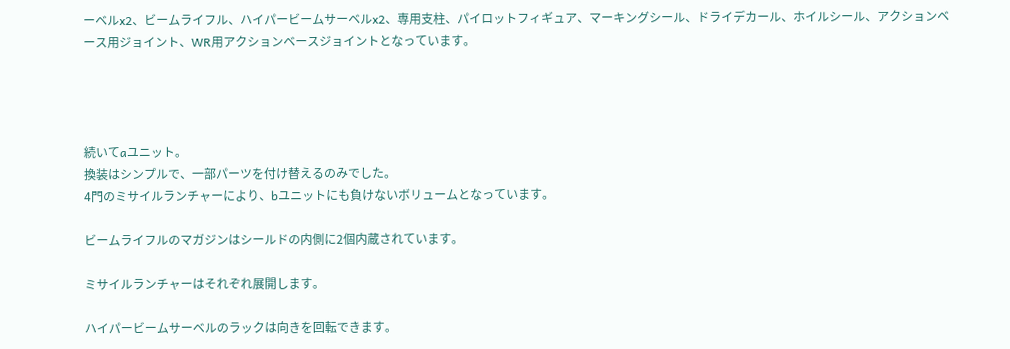ーベルx2、ビームライフル、ハイパービームサーベルx2、専用支柱、パイロットフィギュア、マーキングシール、ドライデカール、ホイルシール、アクションベース用ジョイント、WR用アクションベースジョイントとなっています。




続いてaユニット。
換装はシンプルで、一部パーツを付け替えるのみでした。
4門のミサイルランチャーにより、bユニットにも負けないボリュームとなっています。

ビームライフルのマガジンはシールドの内側に2個内蔵されています。

ミサイルランチャーはそれぞれ展開します。

ハイパービームサーベルのラックは向きを回転できます。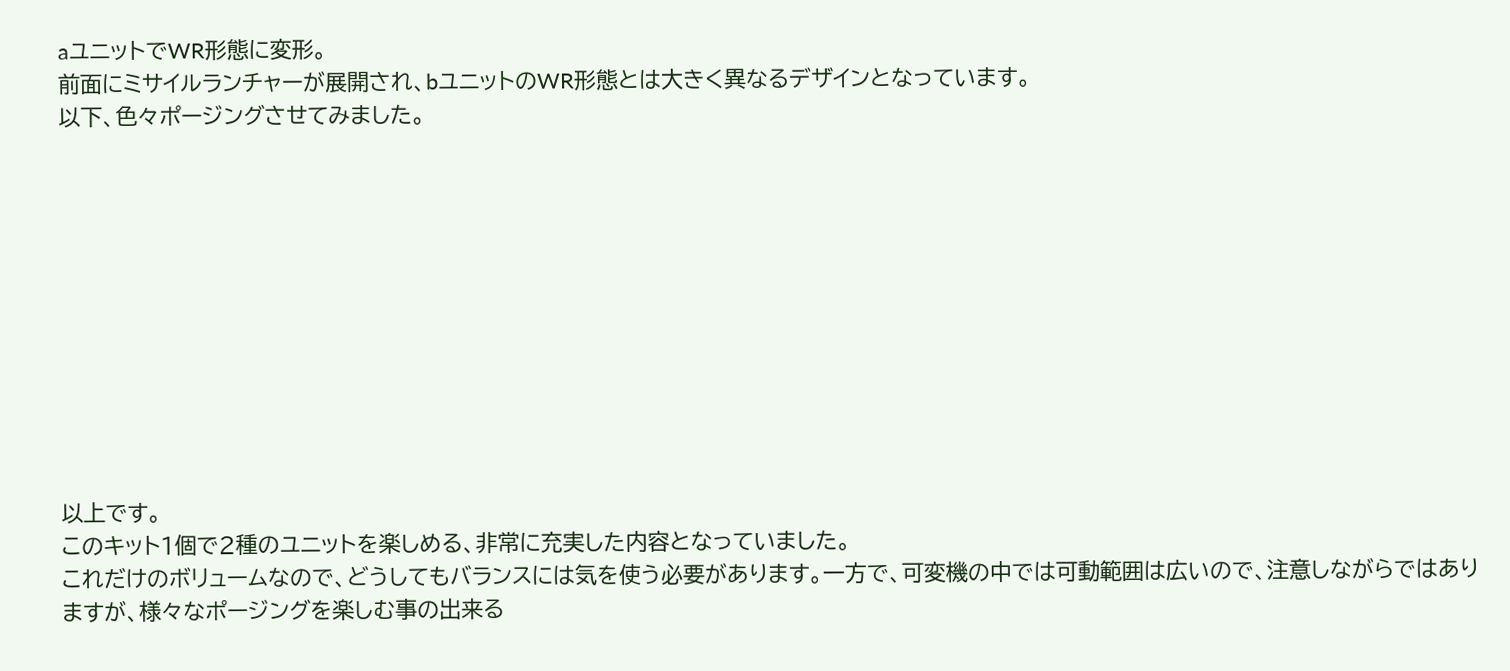aユニットでWR形態に変形。
前面にミサイルランチャーが展開され、bユニットのWR形態とは大きく異なるデザインとなっています。
以下、色々ポージングさせてみました。











以上です。
このキット1個で2種のユニットを楽しめる、非常に充実した内容となっていました。
これだけのボリュームなので、どうしてもバランスには気を使う必要があります。一方で、可変機の中では可動範囲は広いので、注意しながらではありますが、様々なポージングを楽しむ事の出来る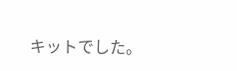キットでした。